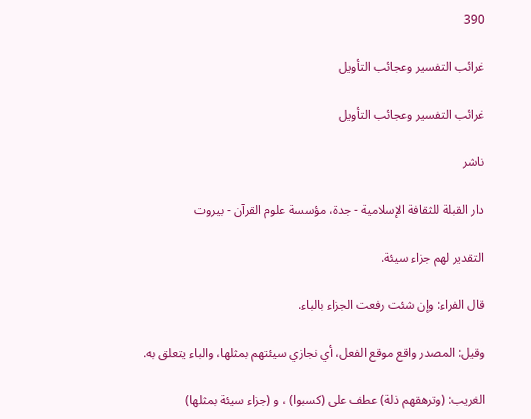390

غرائب التفسير وعجائب التأويل

غرائب التفسير وعجائب التأويل

ناشر

دار القبلة للثقافة الإسلامية - جدة، مؤسسة علوم القرآن - بيروت

التقدير لهم جزاء سيئة.

قال الفراء: وإن شئت رفعت الجزاء بالباء.

وقيل: المصدر واقع موقع الفعل، أي نجازي سيئتهم بمثلها، والباء يتعلق به.

الغريب: (وترهقهم ذلة) عطف على (كسبوا) ، و (جزاء سيئة بمثلها)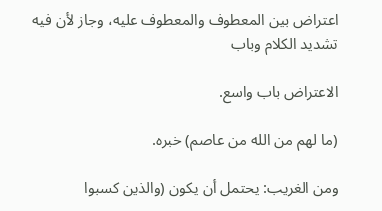اعتراض بين المعطوف والمعطوف عليه، وجاز لأن فيه تشديد الكلام وباب

الاعتراض باب واسع.

(ما لهم من الله من عاصم) خبره.

ومن الغريب: يحتمل أن يكون (والذين كسبوا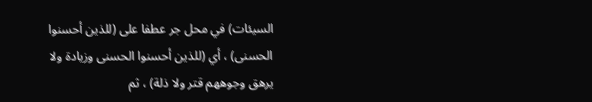السيئات) في محل جر عطفا على (للذين أحسنوا الحسنى) ، أي (للذين أحسنوا الحسنى وزيادة ولا يرهق وجوههم قتر ولا ذلة) ، ثم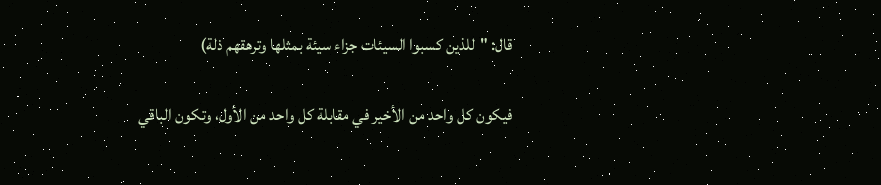قال: "للذين كسبوا السيئات جزاء سيئة بمثلها وترهقهم ذلة)

فيكون كل واحد من الأخير في مقابلة كل واحد من الأول، وتكون الباقي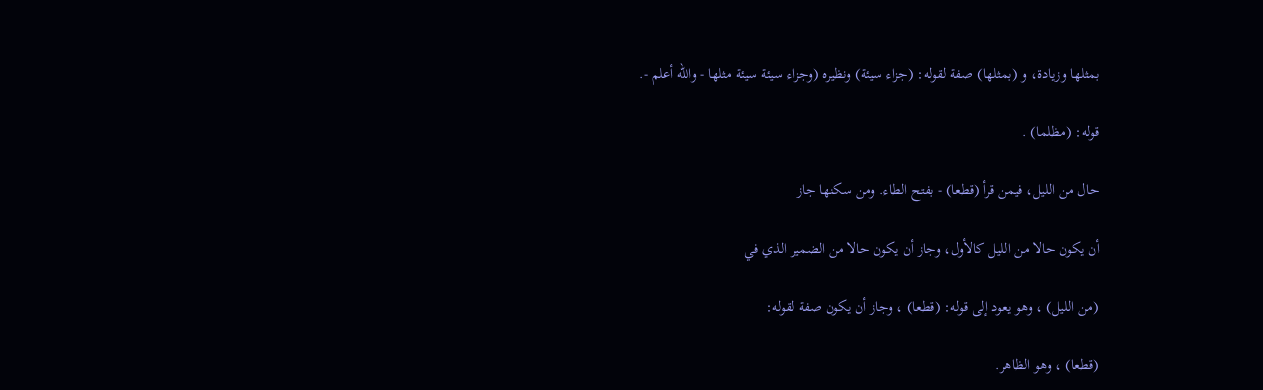بمثلها وزيادة، و (بمثلها) صفة لقوله: (جزاء سيئة) ونظيره (وجزاء سيئة سيئة مثلها - والله أعلم -.

قوله: (مظلما) .

حال من الليل، فيمن قرأ (قطعا) - بفتح الطاء. ومن سكنها جاز

أن يكون حالا من الليل كالأول، وجاز أن يكون حالا من الضمير الذي في

(من الليل) ، وهو يعود إلى قوله: (قطعا) ، وجاز أن يكون صفة لقوله:

(قطعا) ، وهو الظاهر.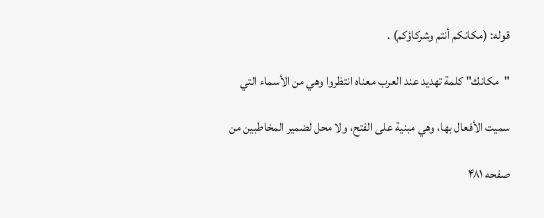قوله: (مكانكم أنتم وشركاؤكم) .

"مكانك" كلمة تهديد عند العرب معناه انتظروا وهي من الأسماء التي

سميت الأفعال بها، وهي مبنية على الفتح، ولا محل لضمير المخاطبين من

صفحه ۴۸۱